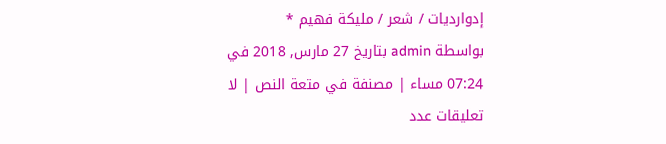إدوارديات / شعر / مليكة فهيم *
بواسطة admin بتاريخ 27 مارس, 2018 في 07:24 مساء | مصنفة في متعة النص | لا تعليقات عدد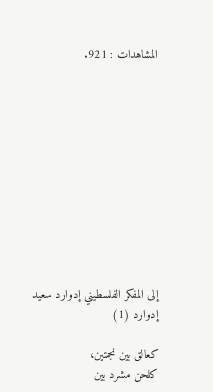المشاهدات : 921.











إلى المفكر الفلسطيني إدوارد سعيد
إدوارد (1)

كعالق بين نجمتين،
كلحن مشرد بين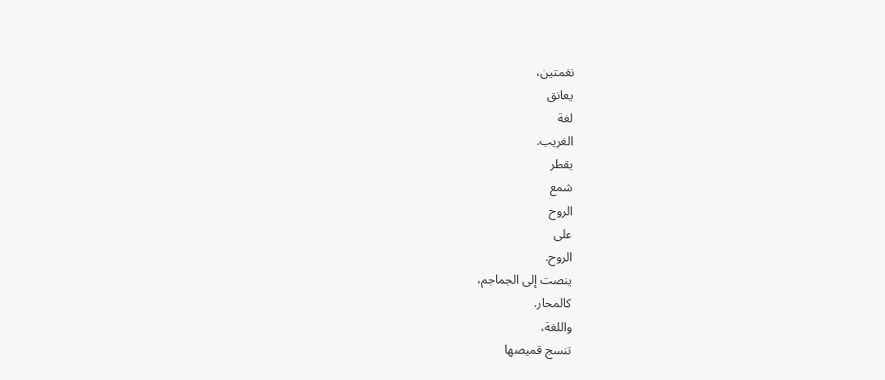نغمتين،
يعانق
لغة
الغريب.
يقطر
شمع
الروح
على
الروح.
ينصت إلى الجماجم،
كالمحار.
واللغة،
تنسج قميصها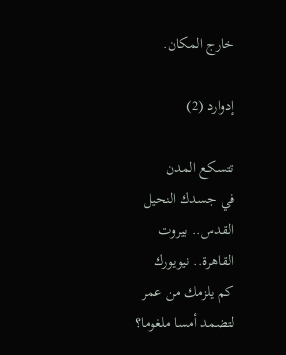خارج المكان.

إدوارد (2)

تتسكع المدن
في جسدك النحيل
القدس.. بيروت
القاهرة.. نيويورك
كم يلزمك من عمر
لتضمد أمسا ملغوما؟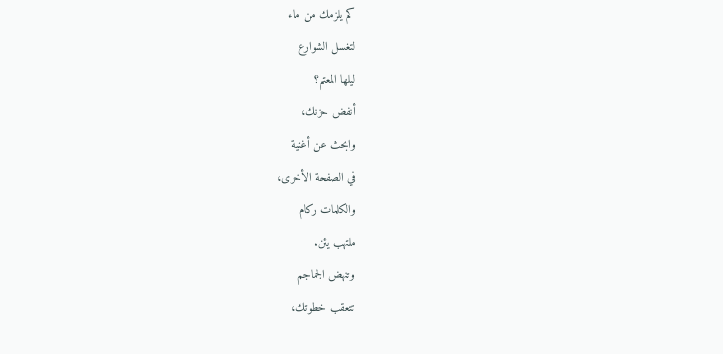كم يلزمك من ماء
لتغسل الشوارع
ليلها المعتم؟
أنفض حزنك،
وابحث عن أغنية
في الصفحة الأخرى،
والكلمات ركام
ملتهب يئن.
وتنهض الجماجم
تتعقب خطوتك،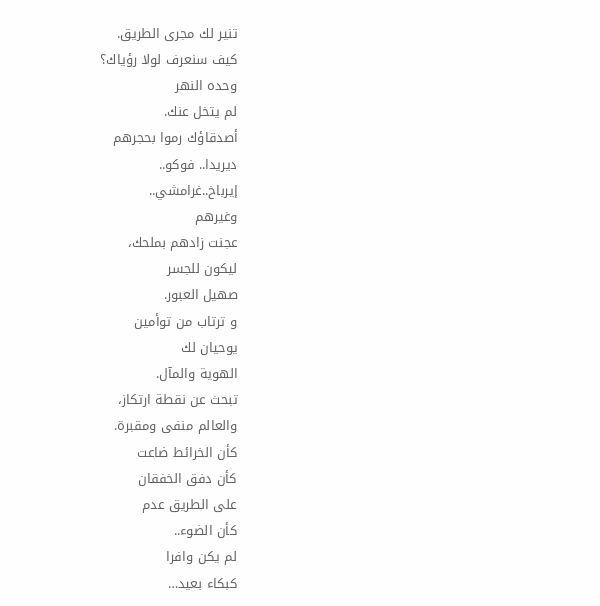تنير لك مجرى الطريق.
كيف سنعرف لولا رؤياك؟
وحده النهر
لم يتخل عنك.
أصدقاؤك رموا بحجرهم
ديريدا.. فوكو..
إيرباخ..غرامشي..
وغيرهم
عجنت زادهم بملحك،
ليكون للجسر
صهيل العبور.
و ترتاب من توأمين
يوحيان لك
الهوية والمآل.
تبحث عن نقطة ارتكاز،
والعالم منفى ومقبرة.
كأن الخرائط ضاعت
كأن دفق الخفقان
على الطريق عدم
كأن الضوء..
لم يكن وافرا
كبكاء بعيد…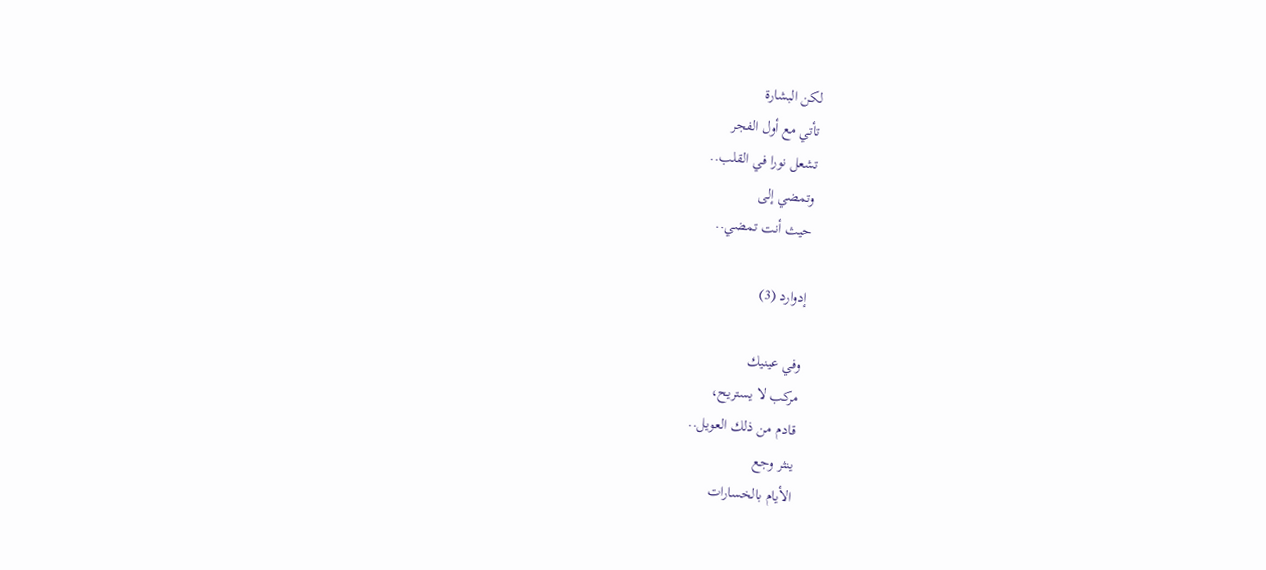لكن البشارة
تأتي مع أول الفجر
تشعل نورا في القلب..
وتمضي إلى
حيث أنت تمضي..

إدوارد (3)

وفي عينيك
مركب لا يستريح،
قادم من ذلك العويل..
ينثر وجع
الأيام بالخسارات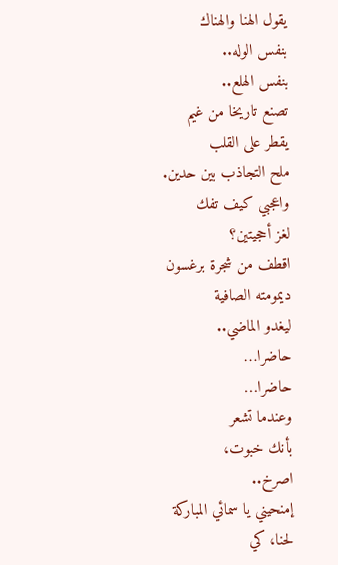يقول الهنا والهناك
بنفس الوله..
بنفس الهلع..
تصنع تاريخا من غيم
يقطر على القلب
ملح التجاذب بين حدين.
واعجبي كيف تفك
لغز أحجيتين؟
اقطف من شجرة برغسون
ديمومته الصافية
ليغدو الماضي..
حاضرا…
حاضرا…
وعندما تشعر
بأنك خبوت،
اصرخ..
إمنحيني يا سمائي المباركة
لحنا، كي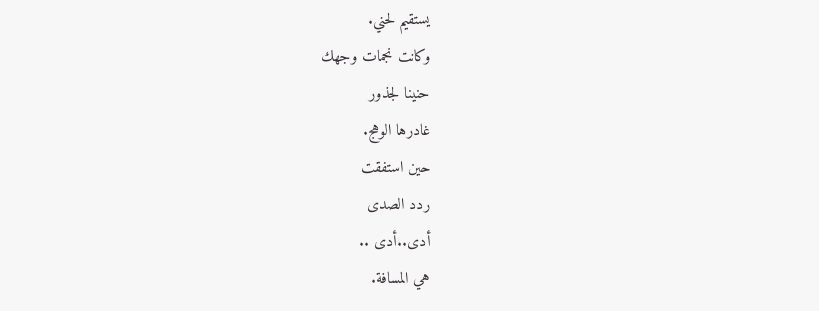يستقيم لحني.
وكانت نجمات وجهك
حنينا لجذور
غادرها الوهج.
حين استفقت
ردد الصدى
أدى..أدى ..
هي المسافة.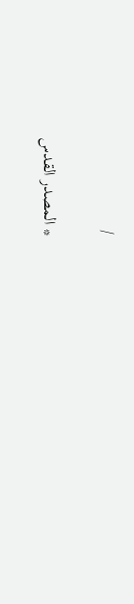/

* المصدر القدس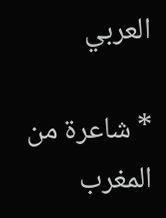العربي

* شاعرة من المغرب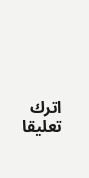اترك تعليقا